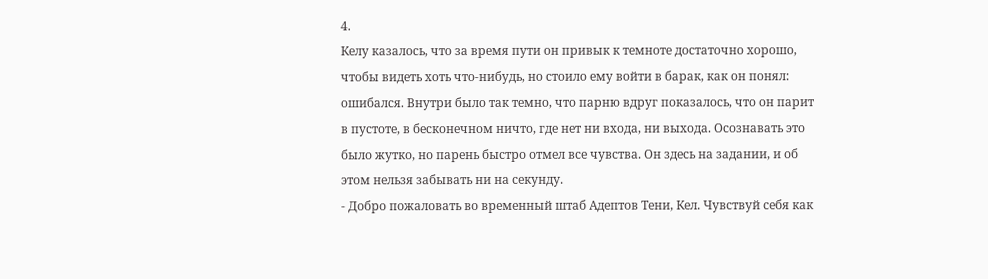4.
Келу казалось, что за время пути он привык к темноте достаточно хорошо, чтобы видеть хоть что-нибудь, но стоило ему войти в барак, как он понял: ошибался. Внутри было так темно, что парню вдруг показалось, что он парит в пустоте, в бесконечном ничто, где нет ни входа, ни выхода. Осознавать это было жутко, но парень быстро отмел все чувства. Он здесь на задании, и об этом нельзя забывать ни на секунду.
- Добро пожаловать во временный штаб Адептов Тени, Кел. Чувствуй себя как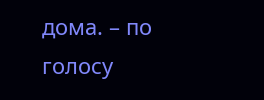дома. – по голосу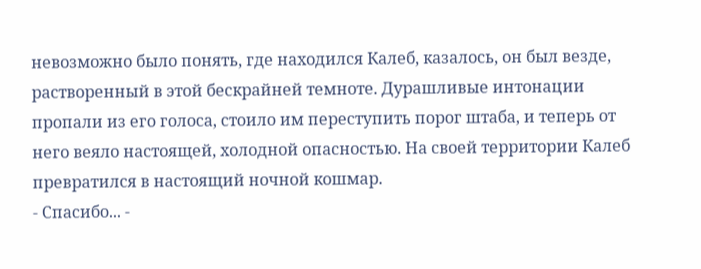невозможно было понять, где находился Калеб, казалось, он был везде, растворенный в этой бескрайней темноте. Дурашливые интонации пропали из его голоса, стоило им переступить порог штаба, и теперь от него веяло настоящей, холодной опасностью. На своей территории Калеб превратился в настоящий ночной кошмар.
- Спасибо... -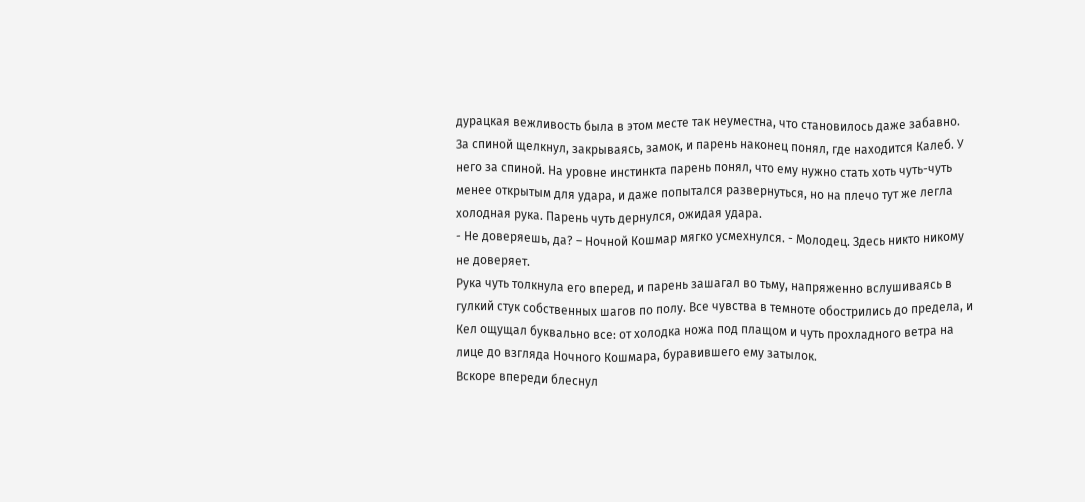дурацкая вежливость была в этом месте так неуместна, что становилось даже забавно.
За спиной щелкнул, закрываясь, замок, и парень наконец понял, где находится Калеб. У него за спиной. На уровне инстинкта парень понял, что ему нужно стать хоть чуть-чуть менее открытым для удара, и даже попытался развернуться, но на плечо тут же легла холодная рука. Парень чуть дернулся, ожидая удара.
- Не доверяешь, да? – Ночной Кошмар мягко усмехнулся. - Молодец. Здесь никто никому не доверяет.
Рука чуть толкнула его вперед, и парень зашагал во тьму, напряженно вслушиваясь в гулкий стук собственных шагов по полу. Все чувства в темноте обострились до предела, и Кел ощущал буквально все: от холодка ножа под плащом и чуть прохладного ветра на лице до взгляда Ночного Кошмара, буравившего ему затылок.
Вскоре впереди блеснул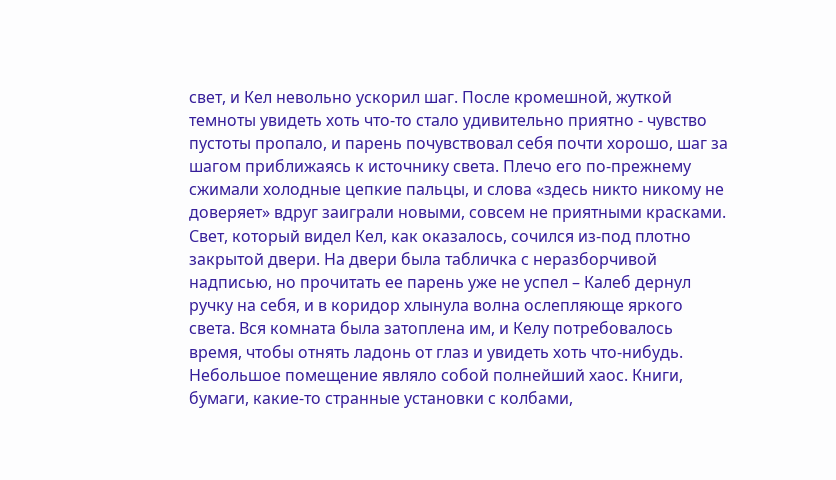свет, и Кел невольно ускорил шаг. После кромешной, жуткой темноты увидеть хоть что-то стало удивительно приятно - чувство пустоты пропало, и парень почувствовал себя почти хорошо, шаг за шагом приближаясь к источнику света. Плечо его по-прежнему сжимали холодные цепкие пальцы, и слова «здесь никто никому не доверяет» вдруг заиграли новыми, совсем не приятными красками.
Свет, который видел Кел, как оказалось, сочился из-под плотно закрытой двери. На двери была табличка с неразборчивой надписью, но прочитать ее парень уже не успел – Калеб дернул ручку на себя, и в коридор хлынула волна ослепляюще яркого света. Вся комната была затоплена им, и Келу потребовалось время, чтобы отнять ладонь от глаз и увидеть хоть что-нибудь.
Небольшое помещение являло собой полнейший хаос. Книги, бумаги, какие-то странные установки с колбами,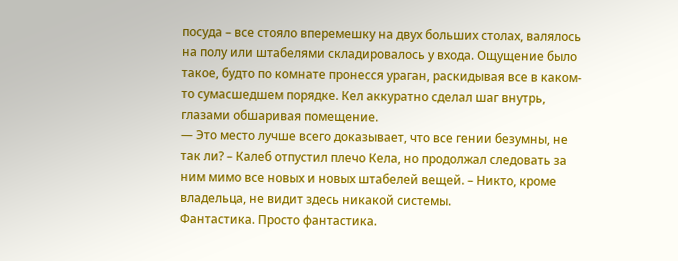посуда – все стояло вперемешку на двух больших столах, валялось на полу или штабелями складировалось у входа. Ощущение было такое, будто по комнате пронесся ураган, раскидывая все в каком-то сумасшедшем порядке. Кел аккуратно сделал шаг внутрь, глазами обшаривая помещение.
— Это место лучше всего доказывает, что все гении безумны, не так ли? – Калеб отпустил плечо Кела, но продолжал следовать за ним мимо все новых и новых штабелей вещей. – Никто, кроме владельца, не видит здесь никакой системы.
Фантастика. Просто фантастика.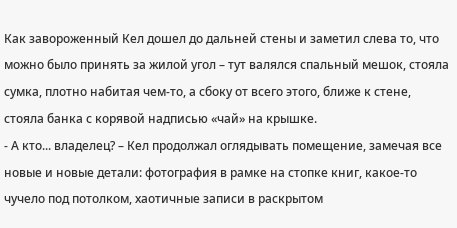Как завороженный Кел дошел до дальней стены и заметил слева то, что можно было принять за жилой угол – тут валялся спальный мешок, стояла сумка, плотно набитая чем-то, а сбоку от всего этого, ближе к стене, стояла банка с корявой надписью «чай» на крышке.
- А кто... владелец? – Кел продолжал оглядывать помещение, замечая все новые и новые детали: фотография в рамке на стопке книг, какое-то чучело под потолком, хаотичные записи в раскрытом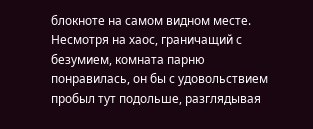блокноте на самом видном месте. Несмотря на хаос, граничащий с безумием, комната парню понравилась, он бы с удовольствием пробыл тут подольше, разглядывая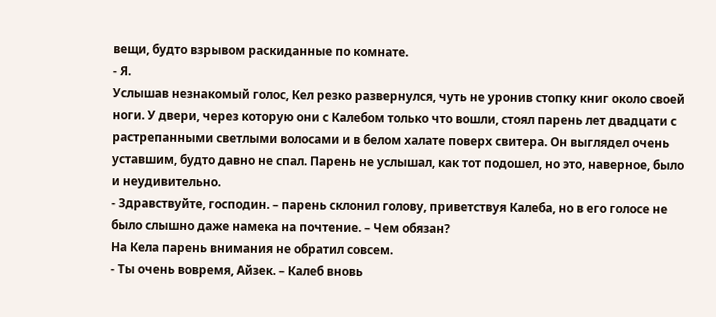вещи, будто взрывом раскиданные по комнате.
- Я.
Услышав незнакомый голос, Кел резко развернулся, чуть не уронив стопку книг около своей ноги. У двери, через которую они с Калебом только что вошли, стоял парень лет двадцати с растрепанными светлыми волосами и в белом халате поверх свитера. Он выглядел очень уставшим, будто давно не спал. Парень не услышал, как тот подошел, но это, наверное, было и неудивительно.
- Здравствуйте, господин. – парень склонил голову, приветствуя Калеба, но в его голосе не было слышно даже намека на почтение. – Чем обязан?
На Кела парень внимания не обратил совсем.
- Ты очень вовремя, Айзек. – Калеб вновь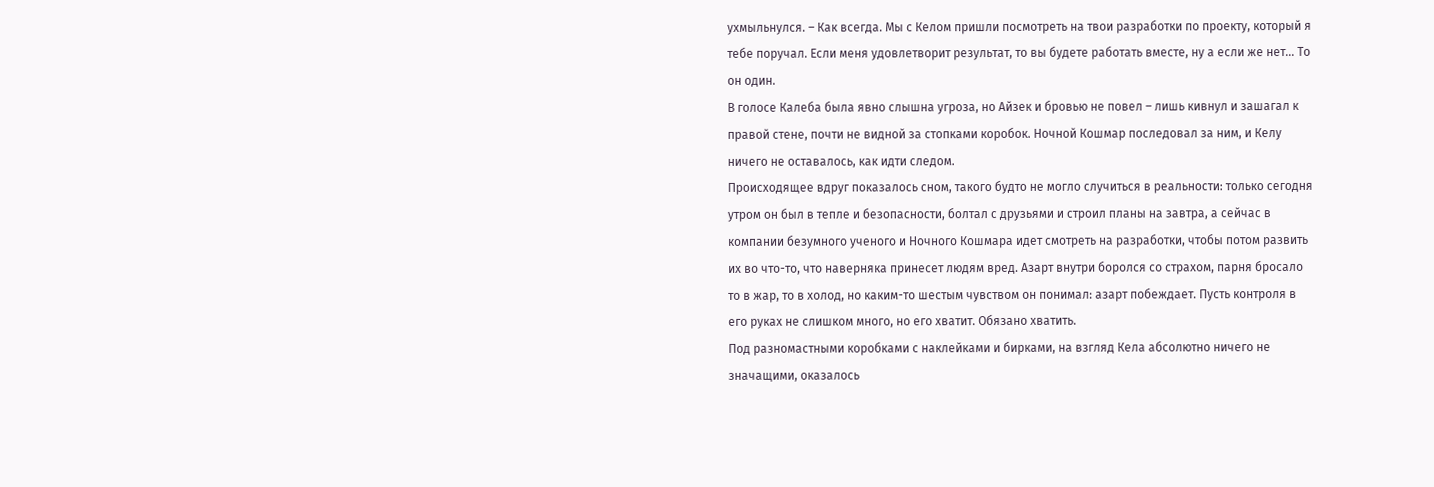ухмыльнулся. – Как всегда. Мы с Келом пришли посмотреть на твои разработки по проекту, который я тебе поручал. Если меня удовлетворит результат, то вы будете работать вместе, ну а если же нет... То он один.
В голосе Калеба была явно слышна угроза, но Айзек и бровью не повел – лишь кивнул и зашагал к правой стене, почти не видной за стопками коробок. Ночной Кошмар последовал за ним, и Келу ничего не оставалось, как идти следом.
Происходящее вдруг показалось сном, такого будто не могло случиться в реальности: только сегодня утром он был в тепле и безопасности, болтал с друзьями и строил планы на завтра, а сейчас в компании безумного ученого и Ночного Кошмара идет смотреть на разработки, чтобы потом развить их во что-то, что наверняка принесет людям вред. Азарт внутри боролся со страхом, парня бросало то в жар, то в холод, но каким-то шестым чувством он понимал: азарт побеждает. Пусть контроля в его руках не слишком много, но его хватит. Обязано хватить.
Под разномастными коробками с наклейками и бирками, на взгляд Кела абсолютно ничего не значащими, оказалось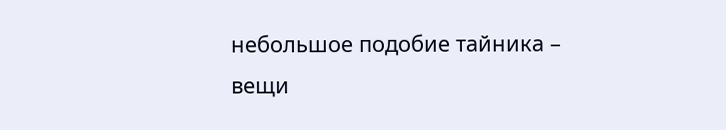небольшое подобие тайника – вещи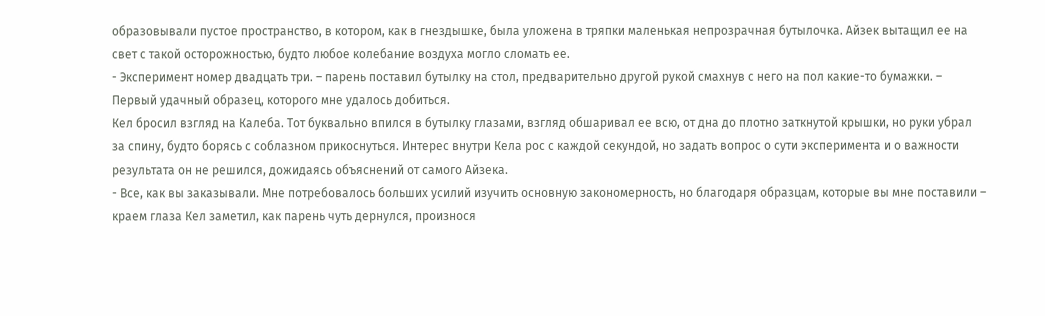образовывали пустое пространство, в котором, как в гнездышке, была уложена в тряпки маленькая непрозрачная бутылочка. Айзек вытащил ее на свет с такой осторожностью, будто любое колебание воздуха могло сломать ее.
- Эксперимент номер двадцать три. – парень поставил бутылку на стол, предварительно другой рукой смахнув с него на пол какие-то бумажки. – Первый удачный образец, которого мне удалось добиться.
Кел бросил взгляд на Калеба. Тот буквально впился в бутылку глазами, взгляд обшаривал ее всю, от дна до плотно заткнутой крышки, но руки убрал за спину, будто борясь с соблазном прикоснуться. Интерес внутри Кела рос с каждой секундой, но задать вопрос о сути эксперимента и о важности результата он не решился, дожидаясь объяснений от самого Айзека.
- Все, как вы заказывали. Мне потребовалось больших усилий изучить основную закономерность, но благодаря образцам, которые вы мне поставили – краем глаза Кел заметил, как парень чуть дернулся, произнося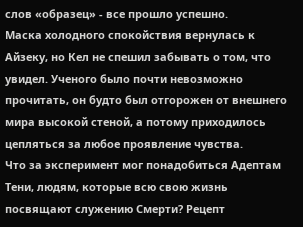слов «образец» - все прошло успешно.
Маска холодного спокойствия вернулась к Айзеку, но Кел не спешил забывать о том, что увидел. Ученого было почти невозможно прочитать, он будто был отгорожен от внешнего мира высокой стеной, а потому приходилось цепляться за любое проявление чувства.
Что за эксперимент мог понадобиться Адептам Тени, людям, которые всю свою жизнь посвящают служению Смерти? Рецепт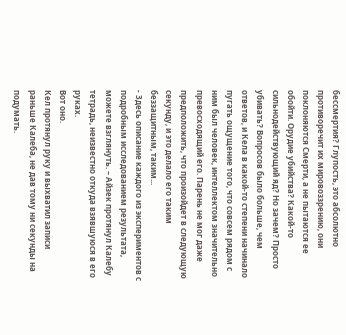бессмертия? Глупость, это абсолютно противоречит их мировоззрению, они поклоняются Смерти, а не пытаются ее обойти. Орудие убийства? Какой-то сильнодействующий яд? Но зачем? Просто убивать? Вопросов было больше, чем ответов, и Кела в какой-то степени начинало пугать ощущение того, что совсем рядом с ним был человек, интеллектом значительно превосходящий его. Парень не мог даже предположить, что произойдет в следующую секунду, и это делало его таким беззащитным, таким...
- Здесь описание каждого из экспериментов с подробным исследованием результата, можете взглянуть. – Айзек протянул Калебу тетрадь, неизвестно откуда взявшуюся в его руках.
Вот оно.
Кел протянул руку и выхватил записи раньше Калеба, не дав тому ни секунды на подумать.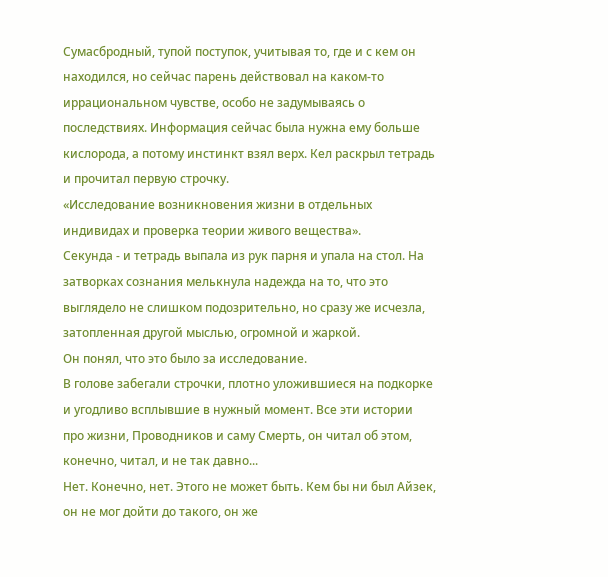Сумасбродный, тупой поступок, учитывая то, где и с кем он находился, но сейчас парень действовал на каком-то иррациональном чувстве, особо не задумываясь о последствиях. Информация сейчас была нужна ему больше кислорода, а потому инстинкт взял верх. Кел раскрыл тетрадь и прочитал первую строчку.
«Исследование возникновения жизни в отдельных индивидах и проверка теории живого вещества».
Секунда - и тетрадь выпала из рук парня и упала на стол. На затворках сознания мелькнула надежда на то, что это выглядело не слишком подозрительно, но сразу же исчезла, затопленная другой мыслью, огромной и жаркой.
Он понял, что это было за исследование.
В голове забегали строчки, плотно уложившиеся на подкорке и угодливо всплывшие в нужный момент. Все эти истории про жизни, Проводников и саму Смерть, он читал об этом, конечно, читал, и не так давно...
Нет. Конечно, нет. Этого не может быть. Кем бы ни был Айзек, он не мог дойти до такого, он же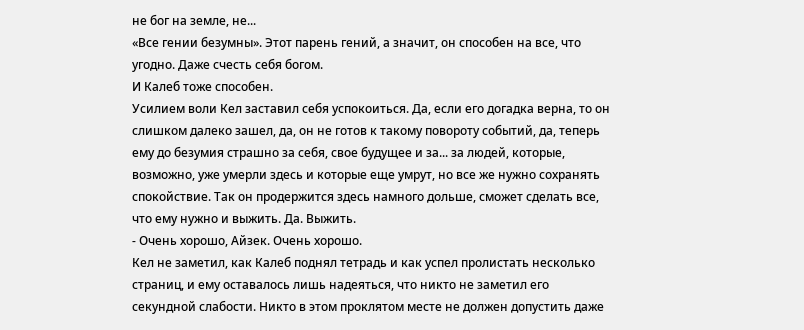не бог на земле, не...
«Все гении безумны». Этот парень гений, а значит, он способен на все, что угодно. Даже счесть себя богом.
И Калеб тоже способен.
Усилием воли Кел заставил себя успокоиться. Да, если его догадка верна, то он слишком далеко зашел, да, он не готов к такому повороту событий, да, теперь ему до безумия страшно за себя, свое будущее и за... за людей, которые, возможно, уже умерли здесь и которые еще умрут, но все же нужно сохранять спокойствие. Так он продержится здесь намного дольше, сможет сделать все, что ему нужно и выжить. Да. Выжить.
- Очень хорошо, Айзек. Очень хорошо.
Кел не заметил, как Калеб поднял тетрадь и как успел пролистать несколько страниц, и ему оставалось лишь надеяться, что никто не заметил его секундной слабости. Никто в этом проклятом месте не должен допустить даже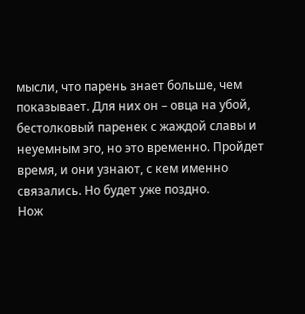мысли, что парень знает больше, чем показывает. Для них он – овца на убой, бестолковый паренек с жаждой славы и неуемным эго, но это временно. Пройдет время, и они узнают, с кем именно связались. Но будет уже поздно.
Нож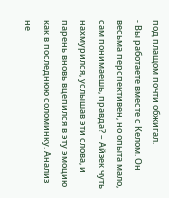под плащом почти обжигал.
- Вы работаете вместе с Келом. Он весьма перспективен, но опыта мало, сам понимаешь, правда? – Айзек чуть нахмурился, услышав эти слова, и парень вновь вцепился в эту эмоцию как в последнюю соломинку. Анализ не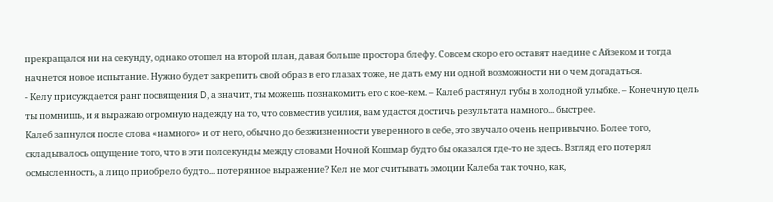прекращался ни на секунду, однако отошел на второй план, давая больше простора блефу. Совсем скоро его оставят наедине с Айзеком и тогда начнется новое испытание. Нужно будет закрепить свой образ в его глазах тоже, не дать ему ни одной возможности ни о чем догадаться.
- Келу присуждается ранг посвящения D, а значит, ты можешь познакомить его с кое-кем. – Калеб растянул губы в холодной улыбке. – Конечную цель ты помнишь, и я выражаю огромную надежду на то, что совместив усилия, вам удастся достичь результата намного... быстрее.
Калеб запнулся после слова «намного» и от него, обычно до безжизненности уверенного в себе, это звучало очень непривычно. Более того, складывалось ощущение того, что в эти полсекунды между словами Ночной Кошмар будто бы оказался где-то не здесь. Взгляд его потерял осмысленность, а лицо приобрело будто... потерянное выражение? Кел не мог считывать эмоции Калеба так точно, как,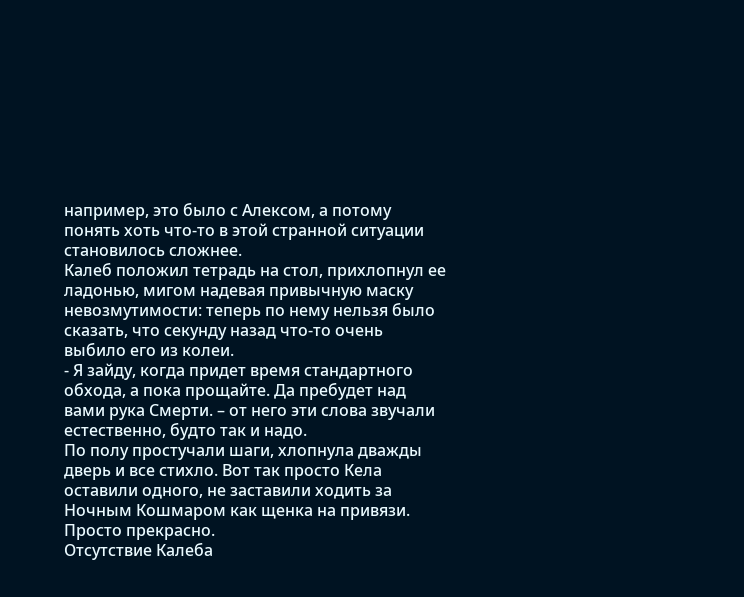например, это было с Алексом, а потому понять хоть что-то в этой странной ситуации становилось сложнее.
Калеб положил тетрадь на стол, прихлопнул ее ладонью, мигом надевая привычную маску невозмутимости: теперь по нему нельзя было сказать, что секунду назад что-то очень выбило его из колеи.
- Я зайду, когда придет время стандартного обхода, а пока прощайте. Да пребудет над вами рука Смерти. – от него эти слова звучали естественно, будто так и надо.
По полу простучали шаги, хлопнула дважды дверь и все стихло. Вот так просто Кела оставили одного, не заставили ходить за Ночным Кошмаром как щенка на привязи. Просто прекрасно.
Отсутствие Калеба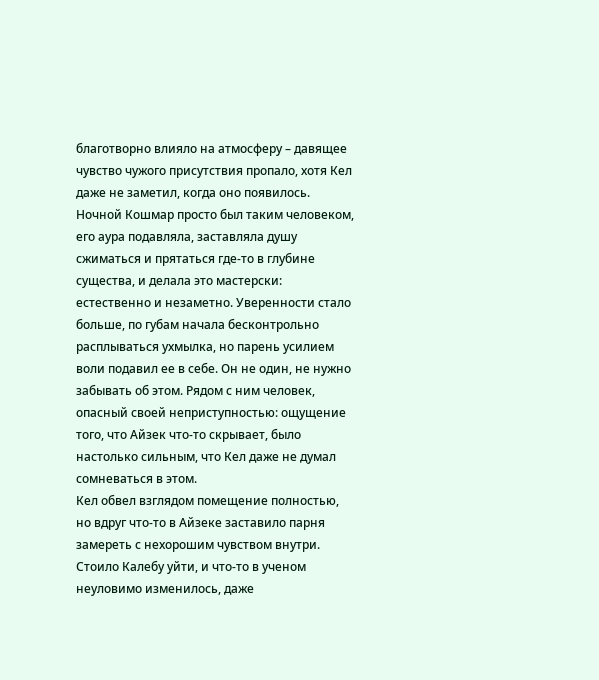благотворно влияло на атмосферу – давящее чувство чужого присутствия пропало, хотя Кел даже не заметил, когда оно появилось. Ночной Кошмар просто был таким человеком, его аура подавляла, заставляла душу сжиматься и прятаться где-то в глубине существа, и делала это мастерски: естественно и незаметно. Уверенности стало больше, по губам начала бесконтрольно расплываться ухмылка, но парень усилием воли подавил ее в себе. Он не один, не нужно забывать об этом. Рядом с ним человек, опасный своей неприступностью: ощущение того, что Айзек что-то скрывает, было настолько сильным, что Кел даже не думал сомневаться в этом.
Кел обвел взглядом помещение полностью, но вдруг что-то в Айзеке заставило парня замереть с нехорошим чувством внутри. Стоило Калебу уйти, и что-то в ученом неуловимо изменилось, даже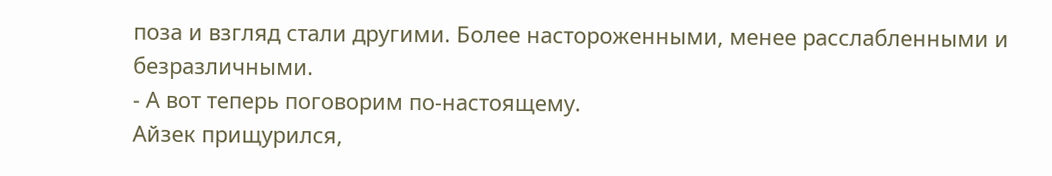поза и взгляд стали другими. Более настороженными, менее расслабленными и безразличными.
- А вот теперь поговорим по-настоящему.
Айзек прищурился,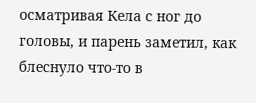осматривая Кела с ног до головы, и парень заметил, как блеснуло что-то в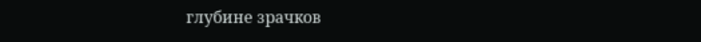глубине зрачков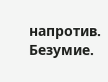напротив. Безумие.